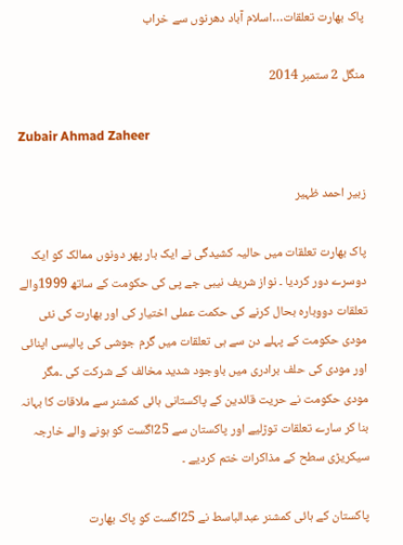پاک بھارت تعلقات…اسلام آباد دھرنوں سے خراب

منگل 2 ستمبر 2014

Zubair Ahmad Zaheer

زبیر احمد ظہیر

پاک بھارت تعلقات میں حالیہ کشیدگی نے ایک بار پھر دونوں ممالک کو ایک دوسرے دور کردیا ۔ نواز شریف نیبی جے پی کی حکومت کے ساتھ 1999والے تعلقات دووبارہ بحال کرنے کی حکمت عملی اختیار کی اور بھارت کی نئی مودی حکومت کے پہلے دن سے ہی تعلقات میں گرم جوشی کی پالیسی اپنائی اور مودی کی حلف برادری میں باوجود شدید مخالف کے شرکت کی ۔مگر مودی حکومت نے حریت قائدین کے پاکستانی ہائی کمشنر سے ملاقات کا بہانہ بنا کر سارے تعلقات توڑلیے اور پاکستان سے 25اگست کو ہونے والے خارجہ سیکریڑی سطح کے مذاکرات ختم کردیے ۔

پاکستان کے ہائی کمشنر عبدالباسط نے 25اگست کو پاک بھارت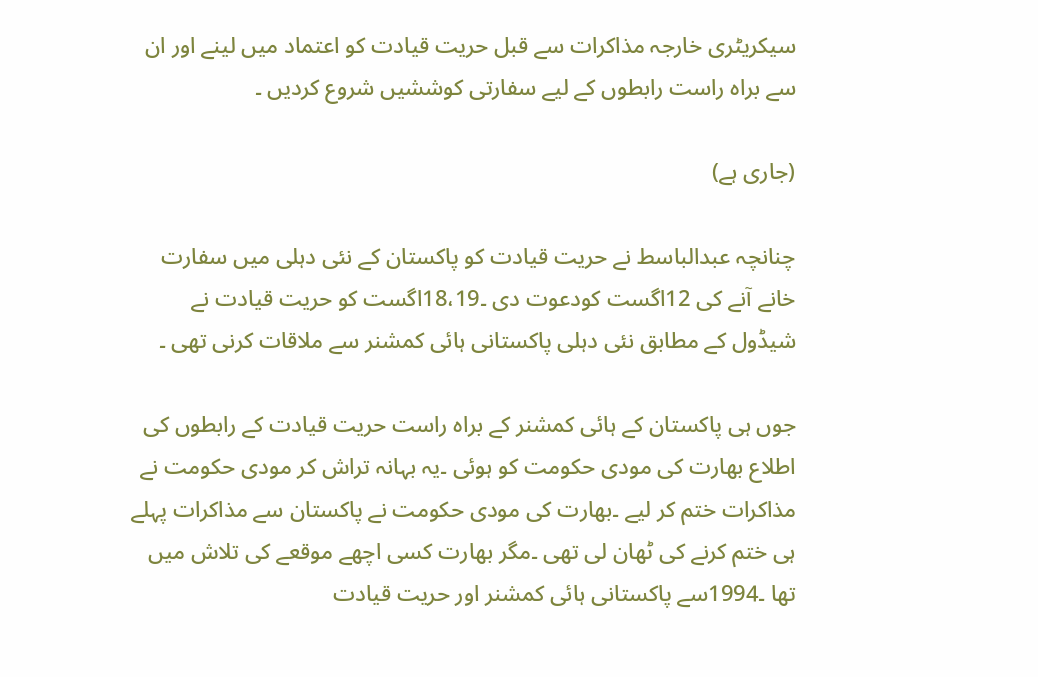سیکریٹری خارجہ مذاکرات سے قبل حریت قیادت کو اعتماد میں لینے اور ان سے براہ راست رابطوں کے لیے سفارتی کوششیں شروع کردیں ۔

(جاری ہے)

چنانچہ عبدالباسط نے حریت قیادت کو پاکستان کے نئی دہلی میں سفارت خانے آنے کی 12اگست کودعوت دی ۔18،19اگست کو حریت قیادت نے شیڈول کے مطابق نئی دہلی پاکستانی ہائی کمشنر سے ملاقات کرنی تھی ۔

جوں ہی پاکستان کے ہائی کمشنر کے براہ راست حریت قیادت کے رابطوں کی اطلاع بھارت کی مودی حکومت کو ہوئی ۔یہ بہانہ تراش کر مودی حکومت نے مذاکرات ختم کر لیے ۔بھارت کی مودی حکومت نے پاکستان سے مذاکرات پہلے ہی ختم کرنے کی ٹھان لی تھی ۔مگر بھارت کسی اچھے موقعے کی تلاش میں تھا ۔1994سے پاکستانی ہائی کمشنر اور حریت قیادت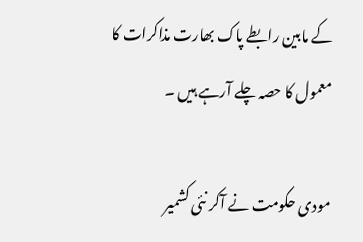کے مابین رابطے پاک بھارت مذاکرات کا معمول کا حصہ چلے آرہے ہیں ۔

مودی حکومت نے آکر نئی کشمیر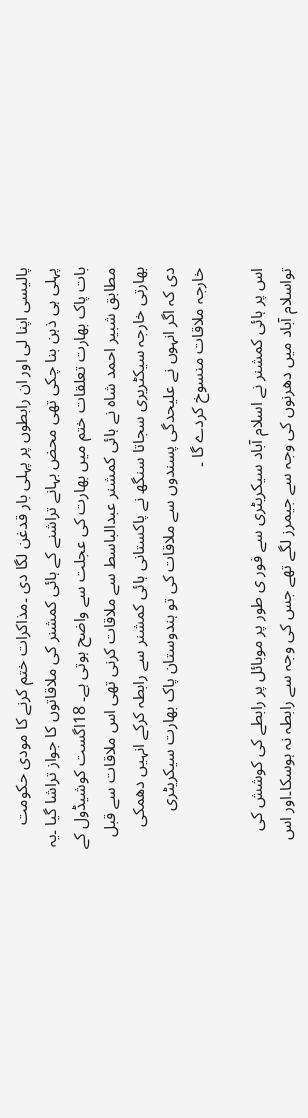پالیسی اپنا لی اور ان رابطوں پر پہلی بار قدغن لگا دی ۔مذاکرات ختم کرنے کا مودی حکومت پہلی ہی ذہن بنا چکی تھی محض بہانے تراشنے کے ہائی کمشنر کی ملاقاتوں کا جواز تراشا گیا ۔یہ بات پاک بھارت تعلقات ختم میں بھارت کی عجلت سے واضح ہوتی ہے۔ 18اگست کوشیڈول کے مطابق شبیر احمد شاہ نے ہائی کمشنر عبدالباسط سے ملاقات کرنی تھی اس ملاقات سے قبل بھارتی خارجہ سیکٹریری سجاتا سنگھ نے پاکستانی ہائی کمشنر سے رابطہ کرکے انہیں دھمکی دی کہ اگر انہوں نے علیحدگی پسندوں سے ملاقات کی تو ہندوستان پاک بھارت سیکریٹری خارجہ ملاقات منسوخ کردے گا ۔

اس پر ہائی کمشنر نے اسلام آباد سیکریٹری سے فور ی طور پر موبائل پر رابطے کی کوشش کی تواسلام آباد میں دھرنوں کی وجہ سے جیمرز لگے تھے جس کی وجہ سے رابطہ نہ ہوسکا۔اور اس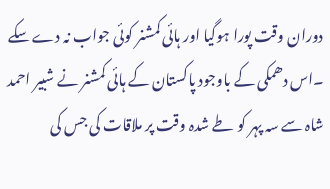دوران وقت پورا ہوگیا اور ہائی کمشنر کوئی جواب نہ دے سکے ۔اس دھمکی کے باوجود پاکستان کے ہائی کمشنر نے شبیر احمد شاہ سے سہ پہر کو طے شدہ وقت پر ملاقات کی جس کی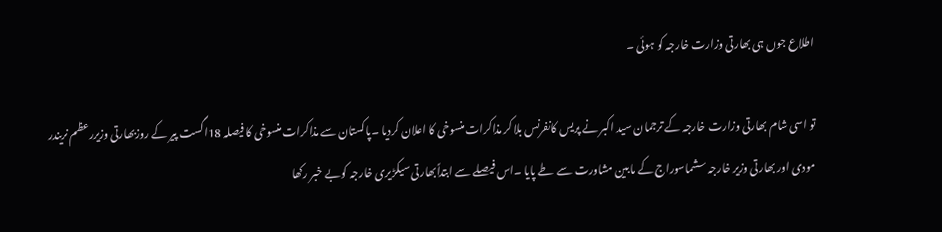اطلاع جوں ہی بھارتی وزارت خارجہ کو ہوئی ۔

تو اسی شام بھارتی وزارت خارجہ کے ترجمان سید اکبر نے پریس کانفرنس بلا کر مذاکرات منسوخی کا اعلان کردیا ۔پاکستان سے مذاکرات منسوخی کا فیصلہ 18اگست پیر کے روزبھارتی وزیررعظم نریندر مودی اور بھارتی وزیر خارجہ سشماسوراج کے مابین مشاورت سے طے پایا ۔اس فیصلے سے ابتداًبھارتی سیکڑیری خارجہ کوبے خبر رکھا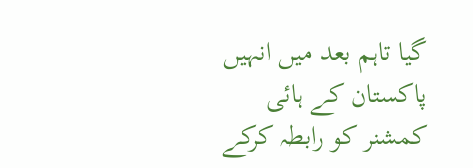گیا تاہم بعد میں انہیں پاکستان کے ہائی کمشنر کو رابطہ کرکے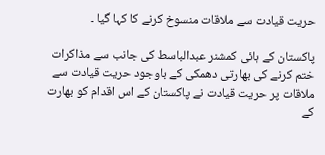حریت قیادت سے ملاقات منسوخ کرنے کا کہا گیا ۔

پاکستان کے ہائی کمشنر عبدالباسط کی جانب سے مذاکرات ختم کرنے کی بھارتی دھمکی کے باوجود حریت قیادت سے ملاقات پر حریت قیادت نے پاکستان کے اس اقدام کو بھارت کے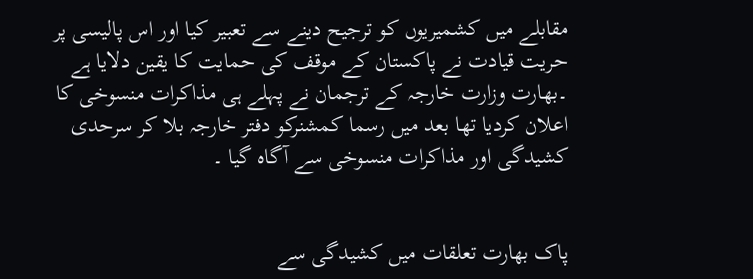مقابلے میں کشمیریوں کو ترجیح دینے سے تعبیر کیا اور اس پالیسی پر حریت قیادت نے پاکستان کے موقف کی حمایت کا یقین دلایا ہے ۔بھارت وزارت خارجہ کے ترجمان نے پہلے ہی مذاکرات منسوخی کا اعلان کردیا تھا بعد میں رسما کمشنرکو دفتر خارجہ بلا کر سرحدی کشیدگی اور مذاکرات منسوخی سے آگاہ گیا ۔


پاک بھارت تعلقات میں کشیدگی سے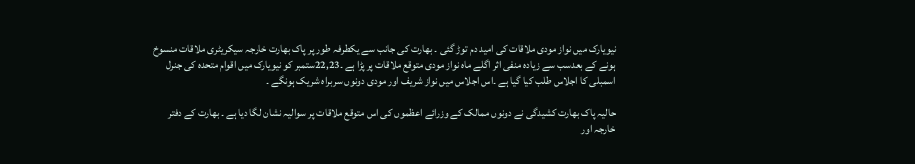نیویارک میں نواز مودی ملاقات کی امید دم توڑ گئی ۔ بھارت کی جانب سے یکطرفہ طور پر پاک بھارت خارجہ سیکریٹری ملاقات منسوخ ہونے کے بعدسب سے زیادہ منفی اثر اگلے ماہ نواز مودی متوقع ملاقات پر پڑا ہے ۔22,23ستمبر کو نیویارک میں اقوام متحدہ کی جنرل اسمبلی کا اجلاس طلب کیا گیا ہے ۔اس اجلاس میں نواز شریف اور مودی دونوں سربراہ شریک ہونگے ۔

حالیہ پاک بھارت کشیدگی نے دونوں ممالک کے وزرائے اعظموں کی اس متوقع ملاقات پر سوالیہ نشان لگا دیا ہے ۔ بھارت کے دفتر خارجہ اور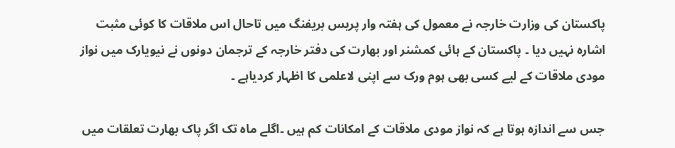پاکستان کی وزارت خارجہ نے معمول کی ہفتہ وار پریس بریفنگ میں تاحال اس ملاقات کا کوئی مثبت اشارہ نہیں دیا ۔ پاکستان کے ہائی کمشنر اور بھارت کی دفتر خارجہ کے ترجمان دونوں نے نیویارک میں نواز مودی ملاقات کے لیے کسی بھی ہوم ورک سے اپنی لاعلمی کا اظہار کردیاہے ۔

جس سے اندازہ ہوتا ہے کہ نواز مودی ملاقات کے امکانات کم ہیں ۔اگلے ماہ تک اگر پاک بھارت تعلقات میں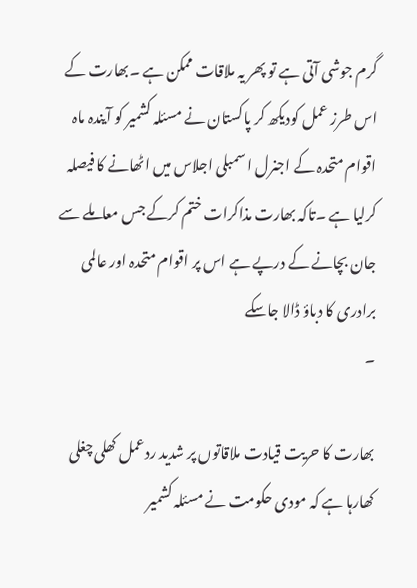گرم جوشی آتی ہے تو پھر یہ ملاقات ممکن ہے ۔بھارت کے اس طرز عمل کودیکھ کر پاکستان نے مسئلہ کشمیر کو آیندہ ماہ اقوام متحدہ کے اجنرل ا سمبلی اجلاس میں اٹھانے کا فیصلہ کرلیا ہے ۔تاکہ بھارت مذاکرات ختم کرکے جس معاملے سے جان بچانے کے درپے ہے اس پر اقوام متحدہ اور عالمی برادری کا دباؤ ڈالا جاسکے
۔

بھارت کا حریت قیادت ملاقاتوں پر شدید ردعمل کھلی چغلی کھارہا ہے کہ مودی حکومت نے مسئلہ کشمیر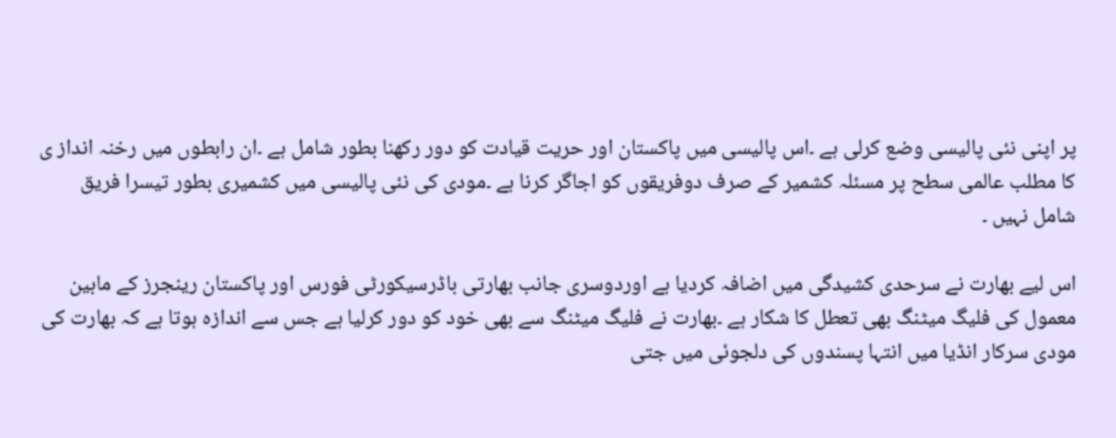پر اپنی نئی پالیسی وضع کرلی ہے ۔اس پالیسی میں پاکستان اور حریت قیادت کو دور رکھنا بطور شامل ہے ۔ان رابطوں میں رخنہ انداز ی کا مطلب عالمی سطح پر مسئلہ کشمیر کے صرف دوفریقوں کو اجاگر کرنا ہے ۔مودی کی نئی پالیسی میں کشمیری بطور تیسرا فریق شامل نہیں ۔

اس لیے بھارت نے سرحدی کشیدگی میں اضافہ کردیا ہے اوردوسری جانب بھارتی باڈرسیکورٹی فورس اور پاکستان رینجرز کے مابین معمول کی فلیگ میٹنگ بھی تعطل کا شکار ہے ۔بھارت نے فلیگ میٹنگ سے بھی خود کو دور کرلیا ہے جس سے اندازہ ہوتا ہے کہ بھارت کی مودی سرکار انڈیا میں انتہا پسندوں کی دلجوئی میں جتی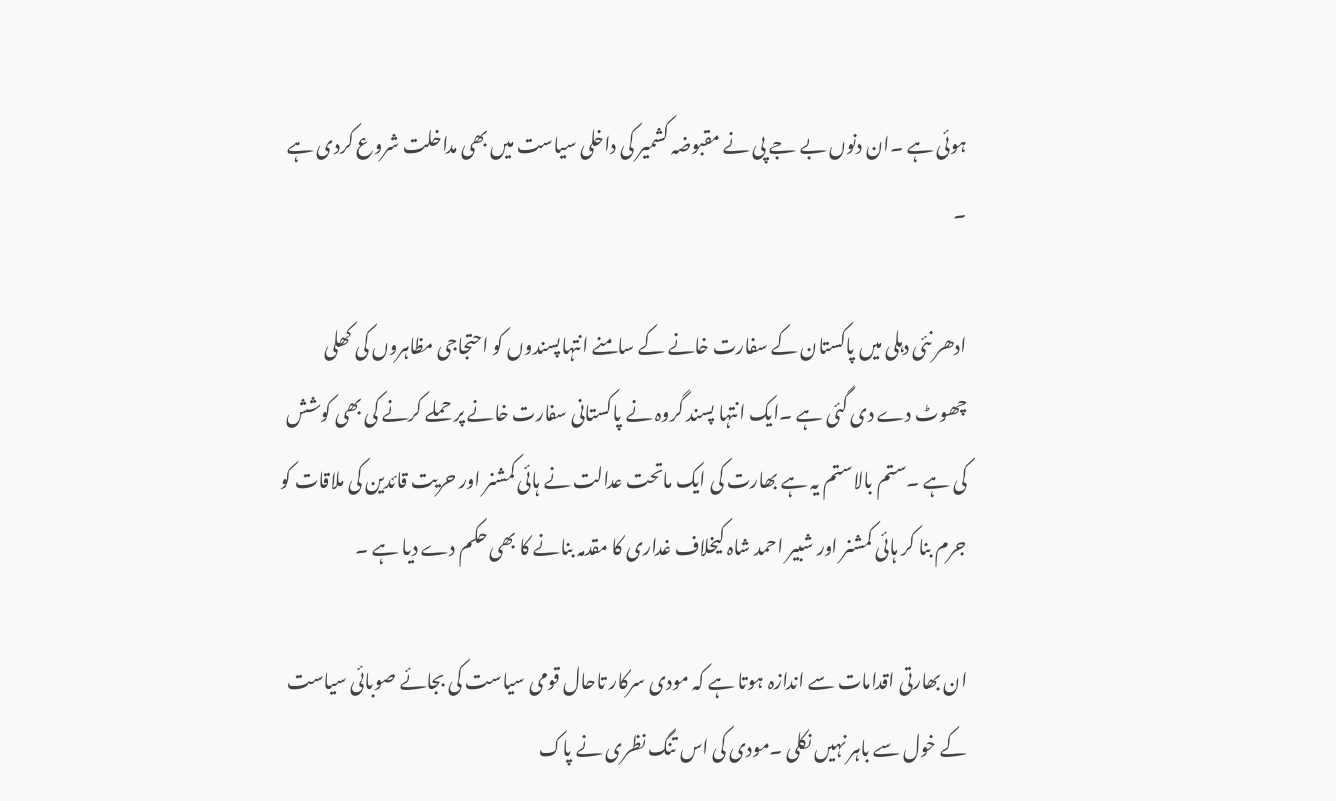ہوئی ہے ۔ان دنوں بے جے پی نے مقبوضہ کشمیر کی داخلی سیاست میں بھی مداخلت شروع کردی ہے ۔

ادھر نئی دہلی میں پاکستان کے سفارت خانے کے سامنے انتہاپسندوں کو احتجاجی مظاہروں کی کھلی چھوٹ دے دی گئی ہے ۔ایک انتہا پسند گروہ نے پاکستانی سفارت خانے پر حملے کرنے کی بھی کوشش کی ہے ۔ستم بالاستم یہ ہے بھارت کی ایک ماتحت عدالت نے ہائی کمشنر اور حریت قائدین کی ملاقات کو جرم بنا کر ہائی کمشنر اور شبیر احمد شاہ کیخلاف غداری کا مقدمہ بنانے کا بھی حکم دے دیا ہے ۔

ان بھارتی اقدامات سے اندازہ ہوتا ہے کہ مودی سرکار تاحال قومی سیاست کی بجائے صوبائی سیاست کے خول سے باہر نہیں نکلی ۔مودی کی اس تنگ نظری نے پاک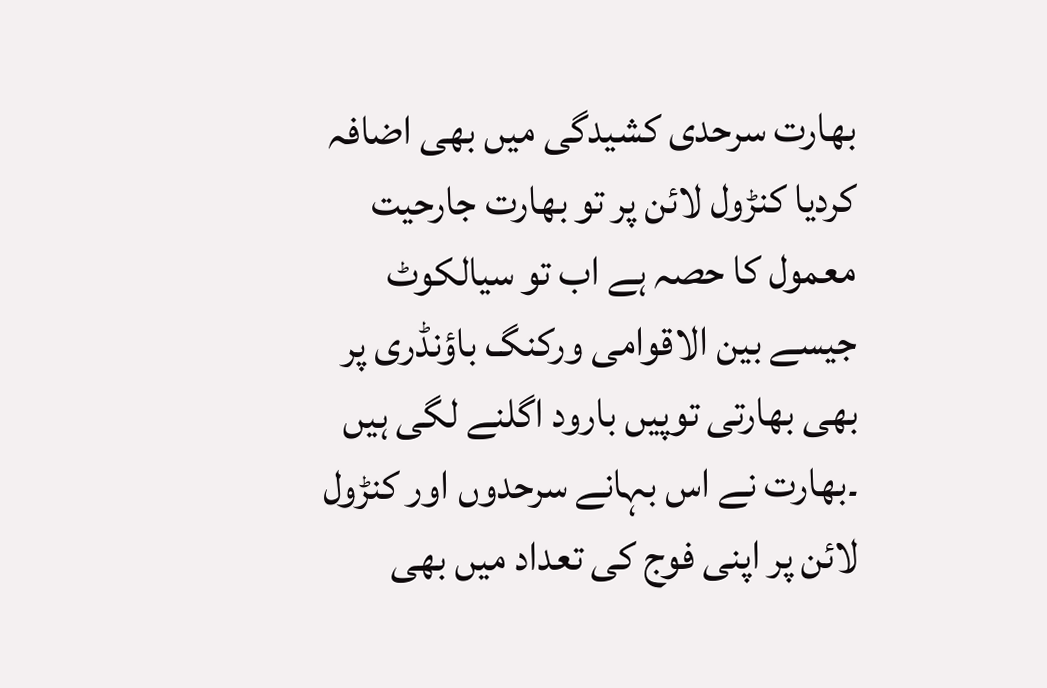بھارت سرحدی کشیدگی میں بھی اضافہ کردیا کنڑول لائن پر تو بھارت جارحیت معمول کا حصہ ہے اب تو سیالکوٹ جیسے بین الاقوامی ورکنگ باؤنڈری پر بھی بھارتی توپیں بارود اگلنے لگی ہیں ۔بھارت نے اس بہانے سرحدوں اور کنڑول لائن پر اپنی فوج کی تعداد میں بھی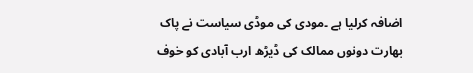اضافہ کرلیا ہے ۔مودی کی موڈی سیاست نے پاک بھارت دونوں ممالک کی ڈیڑھ ارب آبادی کو خوف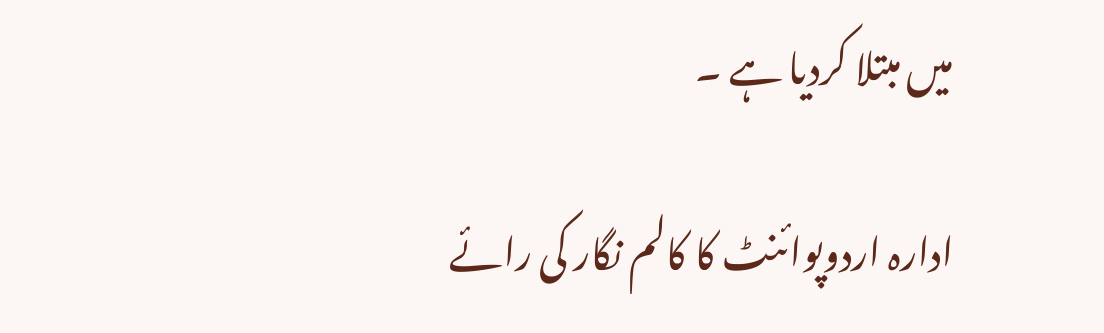میں مبتلا کردیا ہے ۔

ادارہ اردوپوائنٹ کا کالم نگار کی رائے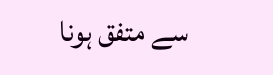سے متفق ہونا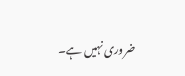ضروری نہیں ہے۔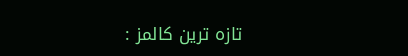تازہ ترین کالمز :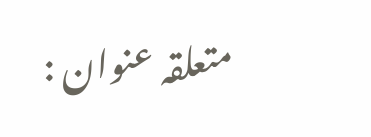متعلقہ عنوان :